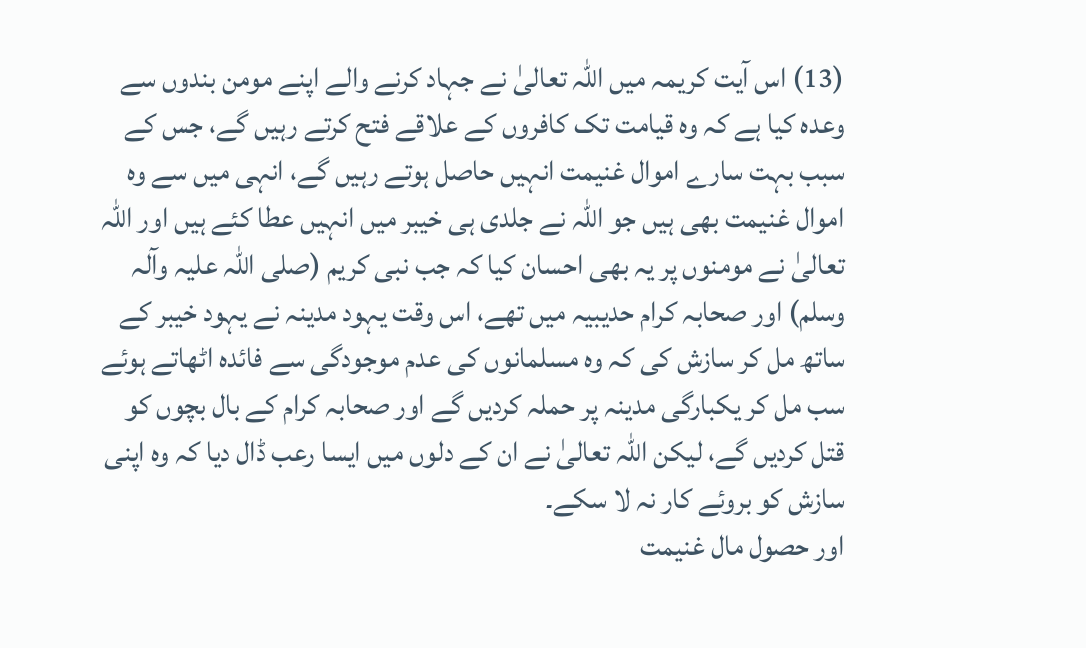(13) اس آیت کریمہ میں اللہ تعالیٰ نے جہاد کرنے والے اپنے مومن بندوں سے وعدہ کیا ہے کہ وہ قیامت تک کافروں کے علاقے فتح کرتے رہیں گے، جس کے سبب بہت سارے اموال غنیمت انہیں حاصل ہوتے رہیں گے، انہی میں سے وہ اموال غنیمت بھی ہیں جو اللہ نے جلدی ہی خیبر میں انہیں عطا کئے ہیں اور اللہ تعالیٰ نے مومنوں پر یہ بھی احسان کیا کہ جب نبی کریم (صلی اللہ علیہ وآلہ وسلم) اور صحابہ کرام حدیبیہ میں تھے، اس وقت یہود مدینہ نے یہود خیبر کے ساتھ مل کر سازش کی کہ وہ مسلمانوں کی عدم موجودگی سے فائدہ اٹھاتے ہوئے سب مل کر یکبارگی مدینہ پر حملہ کردیں گے اور صحابہ کرام کے بال بچوں کو قتل کردیں گے، لیکن اللہ تعالیٰ نے ان کے دلوں میں ایسا رعب ڈال دیا کہ وہ اپنی سازش کو بروئے کار نہ لا سکے۔
اور حصول مال غنیمت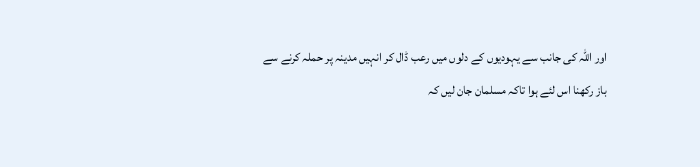اور اللہ کی جانب سے یہودیوں کے دلوں میں رعب ڈال کر انہیں مدینہ پر حملہ کرنے سے باز رکھنا اس لئے ہوا تاکہ مسلمان جان لیں کہ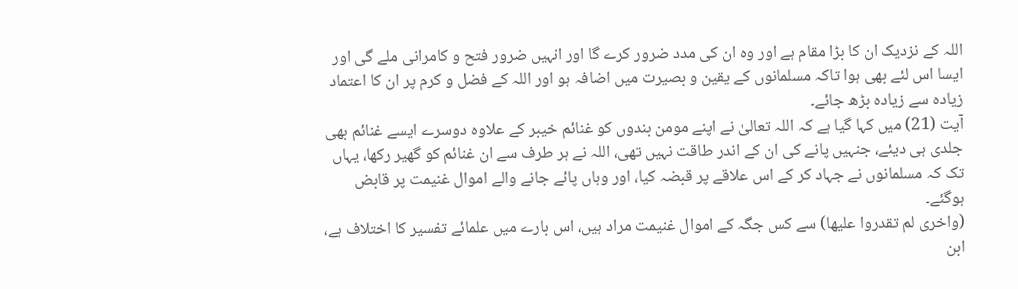اللہ کے نزدیک ان کا بڑا مقام ہے اور وہ ان کی مدد ضرور کرے گا اور انہیں ضرور فتح و کامرانی ملے گی اور ایسا اس لئے بھی ہوا تاکہ مسلمانوں کے یقین و بصیرت میں اضافہ ہو اور اللہ کے فضل و کرم پر ان کا اعتماد زیادہ سے زیادہ بڑھ جائے۔
آیت (21) میں کہا گیا ہے کہ اللہ تعالیٰ نے اپنے مومن بندوں کو غنائم خیبر کے علاوہ دوسرے ایسے غنائم بھی جلدی ہی دیئے، جنہیں پانے کی ان کے اندر طاقت نہیں تھی، اللہ نے ہر طرف سے ان غنائم کو گھیر رکھا، یہاں تک کہ مسلمانوں نے جہاد کر کے اس علاقے پر قبضہ کیا، اور وہاں پائے جانے والے اموال غنیمت پر قابض ہوگئے۔
(واخری لم تقدروا علیھا) سے کس جگہ کے اموال غنیمت مراد ہیں، اس بارے میں علمائے تفسیر کا اختلاف ہے، ابن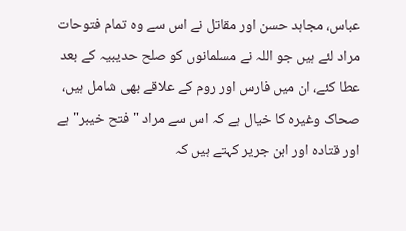عباس، مجاہد حسن اور مقاتل نے اس سے وہ تمام فتوحات مراد لئے ہیں جو اللہ نے مسلمانوں کو صلح حدیبیہ کے بعد عطا کئے، ان میں فارس اور روم کے علاقے بھی شامل ہیں، صحاک وغیرہ کا خیال ہے کہ اس سے مراد " فتح خیبر" ہے اور قتادہ اور ابن جریر کہتے ہیں کہ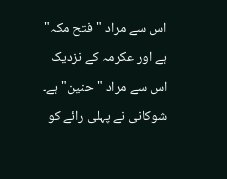اس سے مراد " فتح مکہ" ہے اور عکرمہ کے نزدیک اس سے مراد " حنین" ہے۔ شوکانی نے پہلی رائے کو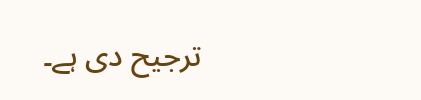ترجیح دی ہے۔